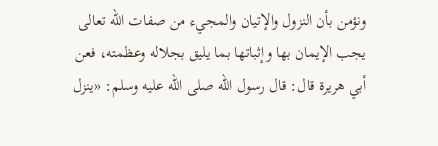ونؤمن بأن النزول والإتيان والمجيء من صفات الله تعالى يجب الإيمان بها وإثباتها بما يليق بجلاله وعظمته، فعن أبي هريرة قال: قال رسول الله صلى الله عليه وسلم: «ينزل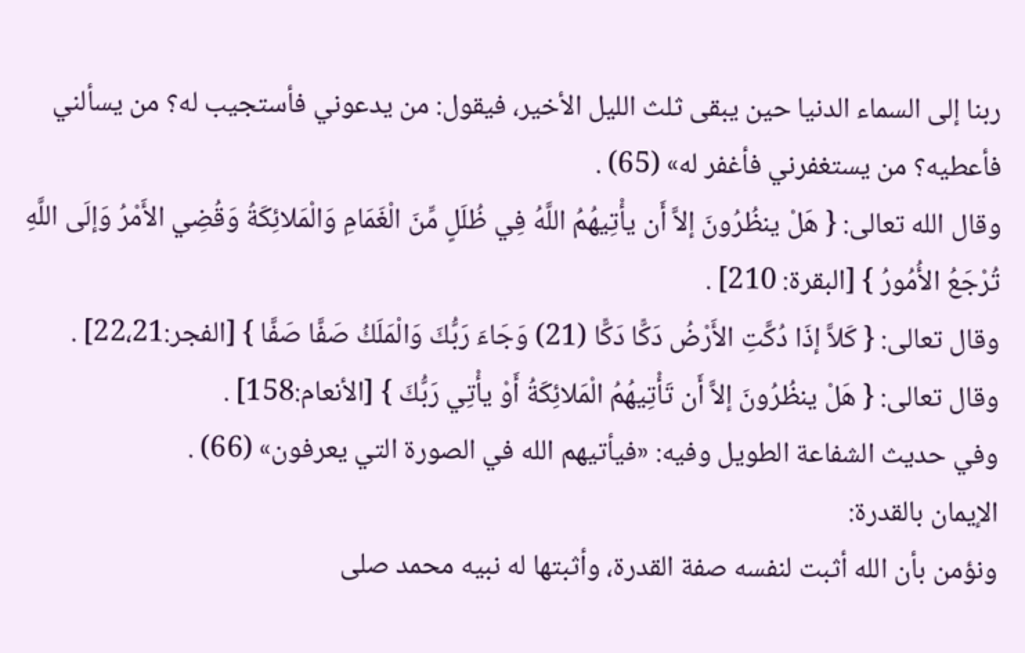ربنا إلى السماء الدنيا حين يبقى ثلث الليل الأخير، فيقول: من يدعوني فأستجيب له؟ من يسألني فأعطيه؟ من يستغفرني فأغفر له» (65) .
وقال الله تعالى: { هَلْ ينظُرُونَ إلاَّ أَن يأْتِيهُمُ اللَّهُ فِي ظُلَلٍ مِّنَ الْغَمَامِ وَالْمَلائِكَةُ وَقُضِي الأَمْرُ وَإلَى اللَّهِ تُرْجَعُ الأُمُورُ } [البقرة: 210] .
وقال تعالى: { كَلاَّ إذَا دُكَّتِ الأَرْضُ دَكًّا دَكًّا (21) وَجَاءَ رَبُّكَ وَالْمَلَكُ صَفَّا صَفَّا } [الفجر:22،21] .
وقال تعالى: { هَلْ ينظُرُونَ إلاَّ أَن تَأْتِيهُمُ الْمَلائِكَةُ أَوْ يأْتِي رَبُّكَ } [الأنعام:158] .
وفي حديث الشفاعة الطويل وفيه: «فيأتيهم الله في الصورة التي يعرفون» (66) .
الإيمان بالقدرة:
ونؤمن بأن الله أثبت لنفسه صفة القدرة، وأثبتها له نبيه محمد صلى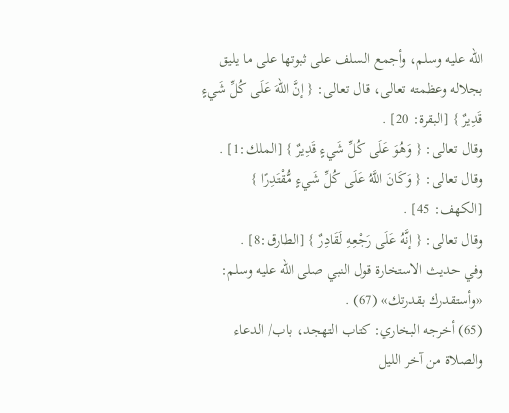الله عليه وسلم، وأجمع السلف على ثبوتها على ما يليق بجلاله وعظمته تعالى، قال تعالى: { إنَّ اللهَ عَلَى كُلِّ شَيءٍ قَدِيرٌ } [البقرة: 20] .
وقال تعالى: { وَهُوَ عَلَى كُلِّ شَيءٍ قَدِيرٌ } [الملك:1] .
وقال تعالى: { وَكَانَ اللَّهُ عَلَى كُلِّ شَيءٍ مُّقْتَدِرًا } [الكهف: 45] .
وقال تعالى: { إنَّهُ عَلَى رَجْعِهِ لَقَادِرٌ } [الطارق:8] .
وفي حديث الاستخارة قول النبي صلى الله عليه وسلم: «وأستقدرك بقدرتك» (67) .
(65) أخرجه البخاري: كتاب التهجد، باب/ الدعاء والصلاة من آخر الليل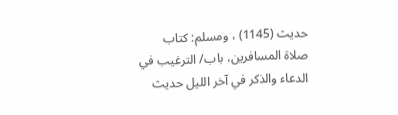حديث (1145) ، ومسلم: كتاب صلاة المسافرين، باب/ الترغيب في الدعاء والذكر في آخر الليل حديث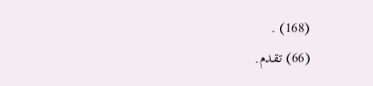(168) .
(66) تقدم.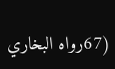(67رواه البخاري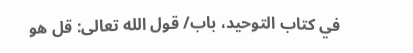في كتاب التوحيد، باب/ قول الله تعالى: قل هو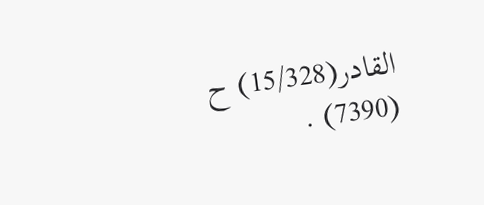القادر(15/328) ح (7390) .